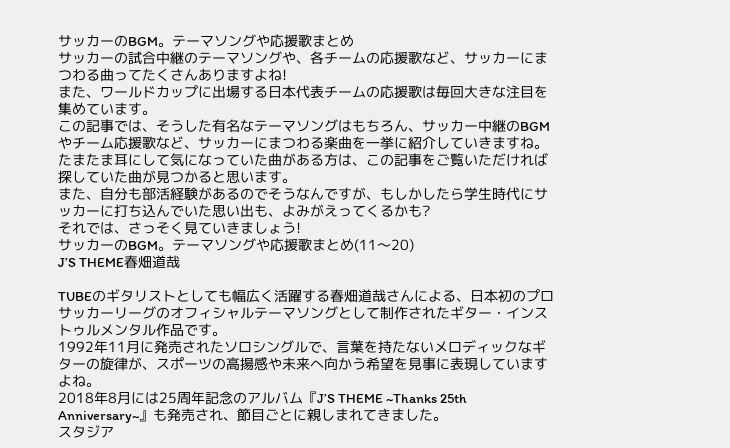サッカーのBGM。テーマソングや応援歌まとめ
サッカーの試合中継のテーマソングや、各チームの応援歌など、サッカーにまつわる曲ってたくさんありますよね!
また、ワールドカップに出場する日本代表チームの応援歌は毎回大きな注目を集めています。
この記事では、そうした有名なテーマソングはもちろん、サッカー中継のBGMやチーム応援歌など、サッカーにまつわる楽曲を一挙に紹介していきますね。
たまたま耳にして気になっていた曲がある方は、この記事をご覧いただければ探していた曲が見つかると思います。
また、自分も部活経験があるのでそうなんですが、もしかしたら学生時代にサッカーに打ち込んでいた思い出も、よみがえってくるかも?
それでは、さっそく見ていきましょう!
サッカーのBGM。テーマソングや応援歌まとめ(11〜20)
J’S THEME春畑道哉

TUBEのギタリストとしても幅広く活躍する春畑道哉さんによる、日本初のプロサッカーリーグのオフィシャルテーマソングとして制作されたギター・インストゥルメンタル作品です。
1992年11月に発売されたソロシングルで、言葉を持たないメロディックなギターの旋律が、スポーツの高揚感や未来へ向かう希望を見事に表現していますよね。
2018年8月には25周年記念のアルバム『J’S THEME ~Thanks 25th Anniversary~』も発売され、節目ごとに親しまれてきました。
スタジア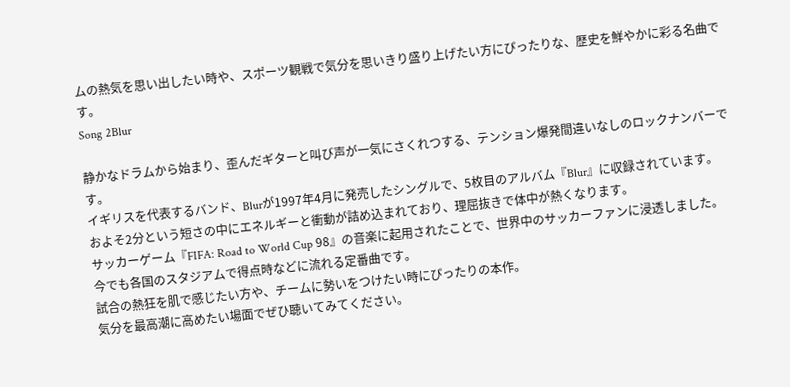ムの熱気を思い出したい時や、スポーツ観戦で気分を思いきり盛り上げたい方にぴったりな、歴史を鮮やかに彩る名曲です。
Song 2Blur

静かなドラムから始まり、歪んだギターと叫び声が一気にさくれつする、テンション爆発間違いなしのロックナンバーです。
イギリスを代表するバンド、Blurが1997年4月に発売したシングルで、5枚目のアルバム『Blur』に収録されています。
およそ2分という短さの中にエネルギーと衝動が詰め込まれており、理屈抜きで体中が熱くなります。
サッカーゲーム『FIFA: Road to World Cup 98』の音楽に起用されたことで、世界中のサッカーファンに浸透しました。
今でも各国のスタジアムで得点時などに流れる定番曲です。
試合の熱狂を肌で感じたい方や、チームに勢いをつけたい時にぴったりの本作。
気分を最高潮に高めたい場面でぜひ聴いてみてください。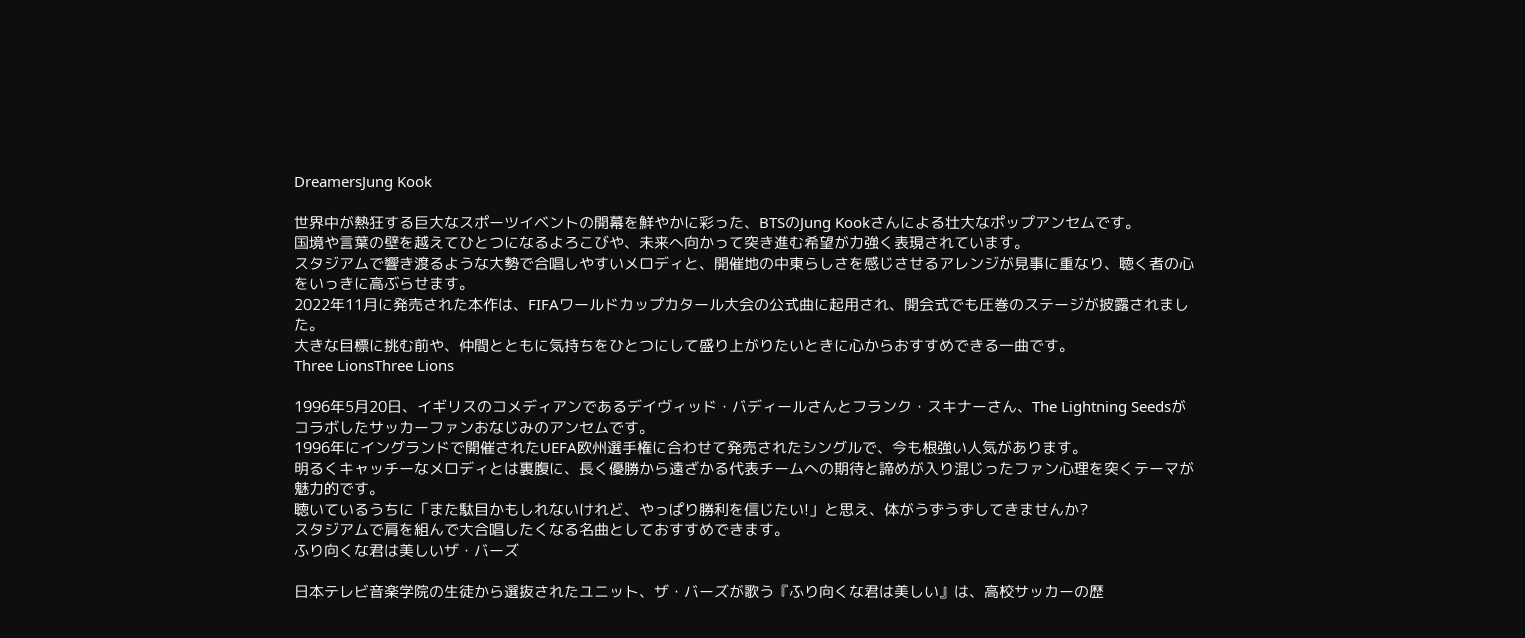DreamersJung Kook

世界中が熱狂する巨大なスポーツイベントの開幕を鮮やかに彩った、BTSのJung Kookさんによる壮大なポップアンセムです。
国境や言葉の壁を越えてひとつになるよろこびや、未来へ向かって突き進む希望が力強く表現されています。
スタジアムで響き渡るような大勢で合唱しやすいメロディと、開催地の中東らしさを感じさせるアレンジが見事に重なり、聴く者の心をいっきに高ぶらせます。
2022年11月に発売された本作は、FIFAワールドカップカタール大会の公式曲に起用され、開会式でも圧巻のステージが披露されました。
大きな目標に挑む前や、仲間とともに気持ちをひとつにして盛り上がりたいときに心からおすすめできる一曲です。
Three LionsThree Lions

1996年5月20日、イギリスのコメディアンであるデイヴィッド・バディールさんとフランク・スキナーさん、The Lightning Seedsがコラボしたサッカーファンおなじみのアンセムです。
1996年にイングランドで開催されたUEFA欧州選手権に合わせて発売されたシングルで、今も根強い人気があります。
明るくキャッチーなメロディとは裏腹に、長く優勝から遠ざかる代表チームへの期待と諦めが入り混じったファン心理を突くテーマが魅力的です。
聴いているうちに「また駄目かもしれないけれど、やっぱり勝利を信じたい!」と思え、体がうずうずしてきませんか?
スタジアムで肩を組んで大合唱したくなる名曲としておすすめできます。
ふり向くな君は美しいザ・バーズ

日本テレビ音楽学院の生徒から選抜されたユニット、ザ・バーズが歌う『ふり向くな君は美しい』は、高校サッカーの歴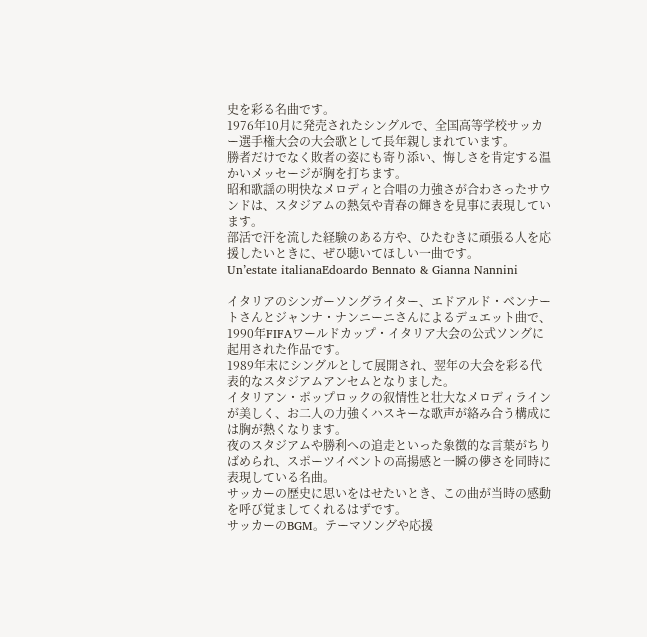史を彩る名曲です。
1976年10月に発売されたシングルで、全国高等学校サッカー選手権大会の大会歌として長年親しまれています。
勝者だけでなく敗者の姿にも寄り添い、悔しさを肯定する温かいメッセージが胸を打ちます。
昭和歌謡の明快なメロディと合唱の力強さが合わさったサウンドは、スタジアムの熱気や青春の輝きを見事に表現しています。
部活で汗を流した経験のある方や、ひたむきに頑張る人を応援したいときに、ぜひ聴いてほしい一曲です。
Un’estate italianaEdoardo Bennato & Gianna Nannini

イタリアのシンガーソングライター、エドアルド・ベンナートさんとジャンナ・ナンニーニさんによるデュエット曲で、1990年FIFAワールドカップ・イタリア大会の公式ソングに起用された作品です。
1989年末にシングルとして展開され、翌年の大会を彩る代表的なスタジアムアンセムとなりました。
イタリアン・ポップロックの叙情性と壮大なメロディラインが美しく、お二人の力強くハスキーな歌声が絡み合う構成には胸が熱くなります。
夜のスタジアムや勝利への追走といった象徴的な言葉がちりばめられ、スポーツイベントの高揚感と一瞬の儚さを同時に表現している名曲。
サッカーの歴史に思いをはせたいとき、この曲が当時の感動を呼び覚ましてくれるはずです。
サッカーのBGM。テーマソングや応援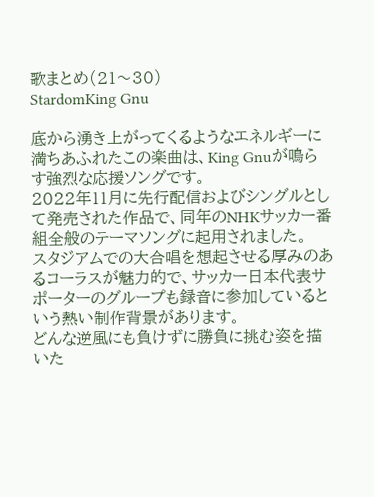歌まとめ(21〜30)
StardomKing Gnu

底から湧き上がってくるようなエネルギーに満ちあふれたこの楽曲は、King Gnuが鳴らす強烈な応援ソングです。
2022年11月に先行配信およびシングルとして発売された作品で、同年のNHKサッカー番組全般のテーマソングに起用されました。
スタジアムでの大合唱を想起させる厚みのあるコーラスが魅力的で、サッカー日本代表サポーターのグループも録音に参加しているという熱い制作背景があります。
どんな逆風にも負けずに勝負に挑む姿を描いた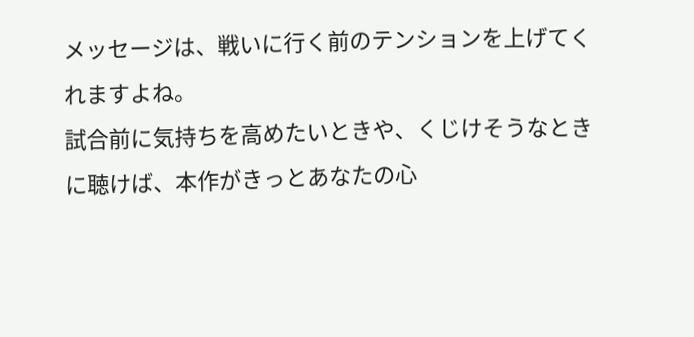メッセージは、戦いに行く前のテンションを上げてくれますよね。
試合前に気持ちを高めたいときや、くじけそうなときに聴けば、本作がきっとあなたの心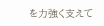を力強く支えて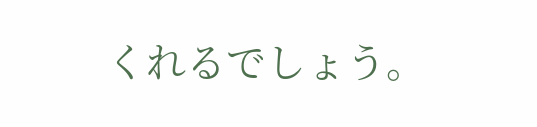くれるでしょう。